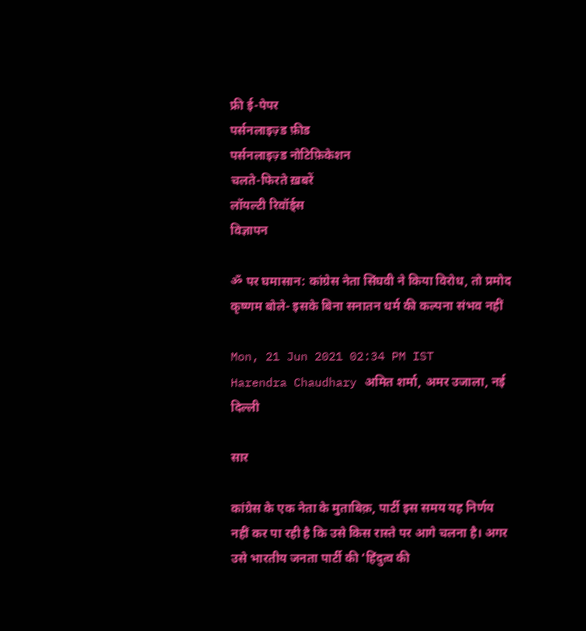फ्री ई-पेपर
पर्सनलाइज़्ड फ़ीड
पर्सनलाइज़्ड नोटिफ़िकेशन
चलते-फिरते ख़बरें
लॉयल्टी रिवॉर्ड्स
विज्ञापन

ॐ पर घमासान: कांग्रेस नेता सिंघवी ने किया विरोध, तो प्रमोद कृष्णम बोले- इसके बिना सनातन धर्म की कल्पना संभव नहीं

Mon, 21 Jun 2021 02:34 PM IST
Harendra Chaudhary अमित शर्मा, अमर उजाला, नई दिल्ली

सार

कांग्रेस के एक नेता के मुताबिक़, पार्टी इस समय यह निर्णय नहीं कर पा रही है कि उसे किस रास्ते पर आगे चलना है। अगर उसे भारतीय जनता पार्टी की ‘हिंदुत्व की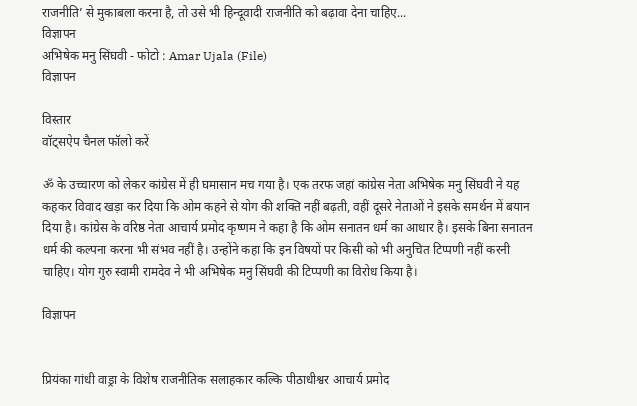राजनीति’ से मुकाबला करना है, तो उसे भी हिन्दूवादी राजनीति को बढ़ावा देना चाहिए...
विज्ञापन
अभिषेक मनु सिंघवी - फोटो : Amar Ujala (File)
विज्ञापन

विस्तार
वॉट्सऐप चैनल फॉलो करें

ॐ के उच्चारण को लेकर कांग्रेस में ही घमासान मच गया है। एक तरफ जहां कांग्रेस नेता अभिषेक मनु सिंघवी ने यह कहकर विवाद खड़ा कर दिया कि ओम कहने से योग की शक्ति नहीं बढ़ती, वहीं दूसरे नेताओं ने इसके समर्थन में बयान दिया है। कांग्रेस के वरिष्ठ नेता आचार्य प्रमोद कृष्णम ने कहा है कि ओम सनातन धर्म का आधार है। इसके बिना सनातन धर्म की कल्पना करना भी संभव नहीं है। उन्होंने कहा कि इन विषयों पर किसी को भी अनुचित टिप्पणी नहीं करनी चाहिए। योग गुरु स्वामी रामदेव ने भी अभिषेक मनु सिंघवी की टिप्पणी का विरोध किया है।

विज्ञापन


प्रियंका गांधी वाड्रा के विशेष राजनीतिक सलाहकार कल्कि पीठाधीश्वर आचार्य प्रमोद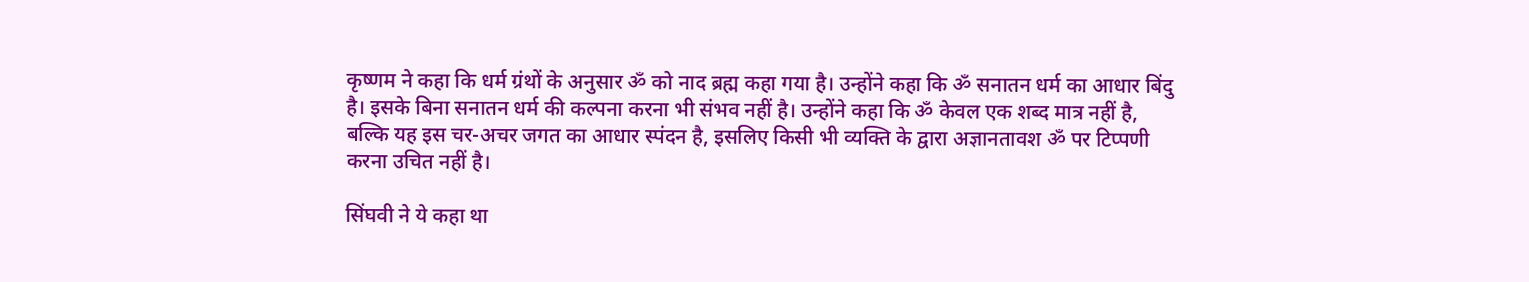कृष्णम ने कहा कि धर्म ग्रंथों के अनुसार ॐ को नाद ब्रह्म कहा गया है। उन्होंने कहा कि ॐ सनातन धर्म का आधार बिंदु है। इसके बिना सनातन धर्म की कल्पना करना भी संभव नहीं है। उन्होंने कहा कि ॐ केवल एक शब्द मात्र नहीं है, बल्कि यह इस चर-अचर जगत का आधार स्पंदन है, इसलिए किसी भी व्यक्ति के द्वारा अज्ञानतावश ॐ पर टिप्पणी करना उचित नहीं है।

सिंघवी ने ये कहा था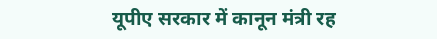यूपीए सरकार में कानून मंत्री रह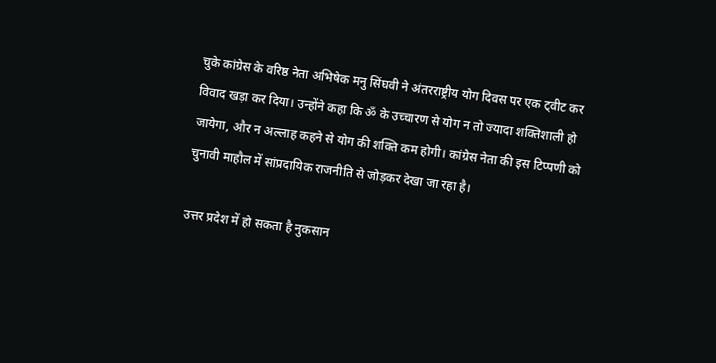चुके कांग्रेस के वरिष्ठ नेता अभिषेक मनु सिंघवी ने अंतरराष्ट्रीय योग दिवस पर एक ट्वीट कर विवाद खड़ा कर दिया। उन्होंने कहा कि ॐ के उच्चारण से योग न तो ज्यादा शक्तिशाली हो जायेगा, और न अल्लाह कहने से योग की शक्ति कम होगी। कांग्रेस नेता की इस टिप्पणी को चुनावी माहौल में सांप्रदायिक राजनीति से जोड़कर देखा जा रहा है।

उत्तर प्रदेश में हो सकता है नुकसान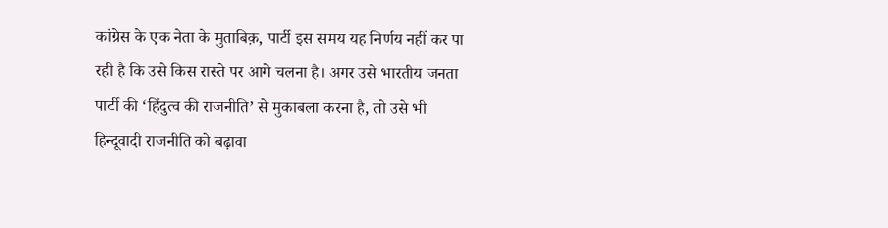कांग्रेस के एक नेता के मुताबिक़, पार्टी इस समय यह निर्णय नहीं कर पा रही है कि उसे किस रास्ते पर आगे चलना है। अगर उसे भारतीय जनता पार्टी की ‘हिंदुत्व की राजनीति’ से मुकाबला करना है, तो उसे भी हिन्दूवादी राजनीति को बढ़ावा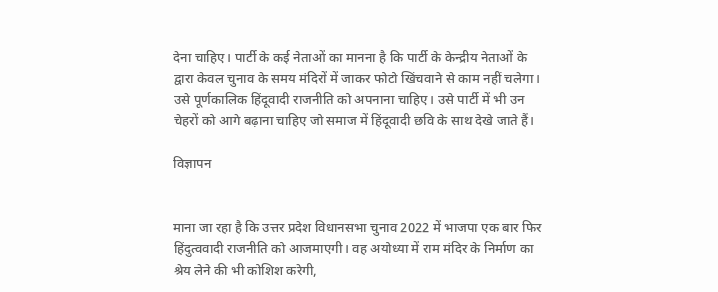देना चाहिए। पार्टी के कई नेताओं का मानना है कि पार्टी के केन्द्रीय नेताओं के द्वारा केवल चुनाव के समय मंदिरों में जाकर फोटो खिंचवाने से काम नहीं चलेगा। उसे पूर्णकालिक हिंदूवादी राजनीति को अपनाना चाहिए। उसे पार्टी में भी उन चेहरों को आगे बढ़ाना चाहिए जो समाज में हिंदूवादी छवि के साथ देखे जाते हैं।

विज्ञापन


माना जा रहा है कि उत्तर प्रदेश विधानसभा चुनाव 2022 में भाजपा एक बार फिर हिंदुत्ववादी राजनीति को आजमाएगी। वह अयोध्या में राम मंदिर के निर्माण का श्रेय लेने की भी कोशिश करेगी,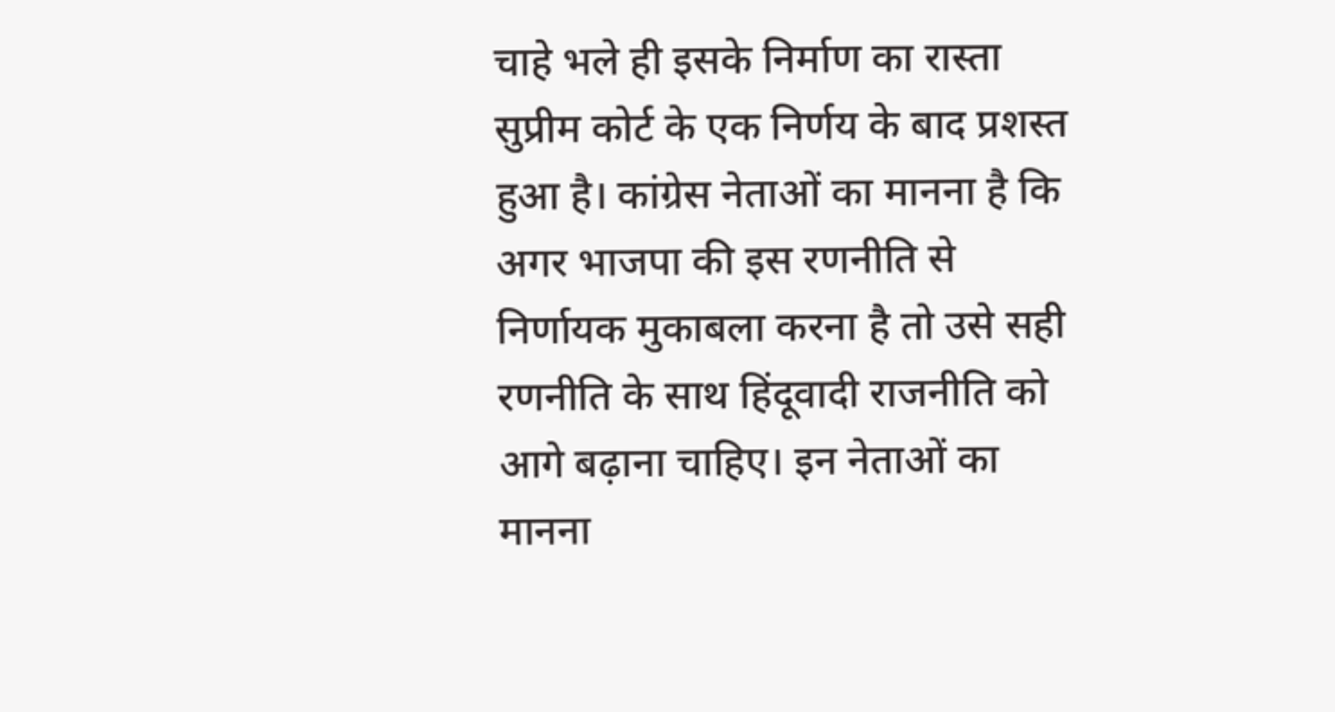चाहे भले ही इसके निर्माण का रास्ता सुप्रीम कोर्ट के एक निर्णय के बाद प्रशस्त हुआ है। कांग्रेस नेताओं का मानना है कि अगर भाजपा की इस रणनीति से निर्णायक मुकाबला करना है तो उसे सही रणनीति के साथ हिंदूवादी राजनीति को आगे बढ़ाना चाहिए। इन नेताओं का मानना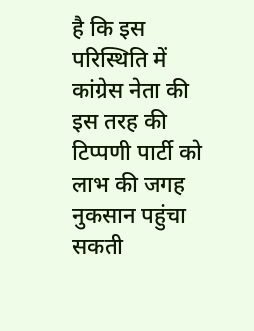है कि इस परिस्थिति में कांग्रेस नेता की इस तरह की टिप्पणी पार्टी को लाभ की जगह नुकसान पहुंचा सकती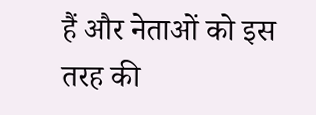हैं और नेताओं को इस तरह की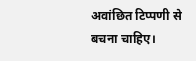अवांछित टिप्पणी से बचना चाहिए।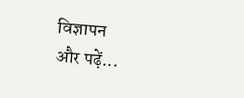विज्ञापन
और पढ़ें...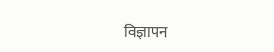विज्ञापन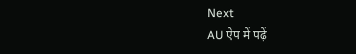Next
AU ऐप में पढ़ें